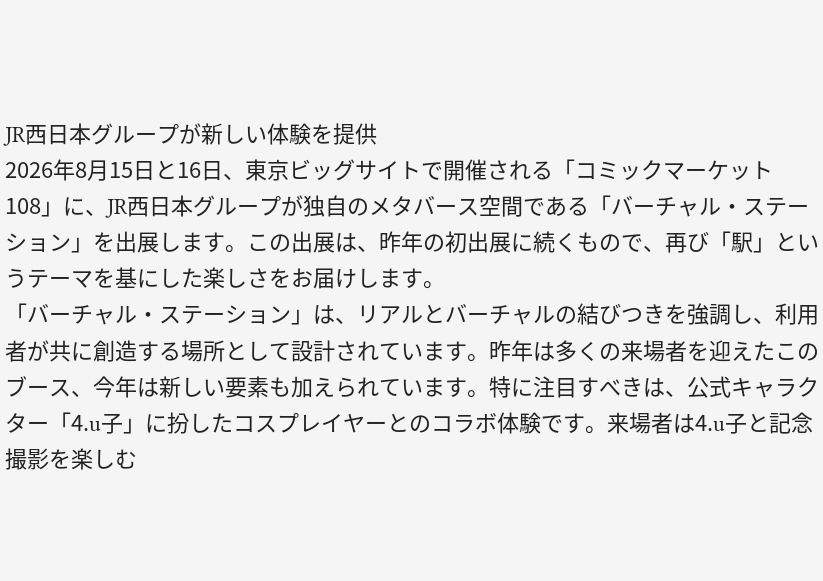JR西日本グループが新しい体験を提供
2026年8月15日と16日、東京ビッグサイトで開催される「コミックマーケット108」に、JR西日本グループが独自のメタバース空間である「バーチャル・ステーション」を出展します。この出展は、昨年の初出展に続くもので、再び「駅」というテーマを基にした楽しさをお届けします。
「バーチャル・ステーション」は、リアルとバーチャルの結びつきを強調し、利用者が共に創造する場所として設計されています。昨年は多くの来場者を迎えたこのブース、今年は新しい要素も加えられています。特に注目すべきは、公式キャラクター「4.u子」に扮したコスプレイヤーとのコラボ体験です。来場者は4.u子と記念撮影を楽しむ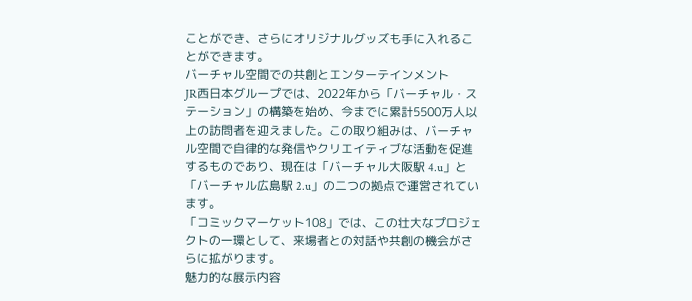ことができ、さらにオリジナルグッズも手に入れることができます。
バーチャル空間での共創とエンターテインメント
JR西日本グループでは、2022年から「バーチャル・ステーション」の構築を始め、今までに累計5500万人以上の訪問者を迎えました。この取り組みは、バーチャル空間で自律的な発信やクリエイティブな活動を促進するものであり、現在は「バーチャル大阪駅 4.u」と「バーチャル広島駅 2.u」の二つの拠点で運営されています。
「コミックマーケット108」では、この壮大なプロジェクトの一環として、来場者との対話や共創の機会がさらに拡がります。
魅力的な展示内容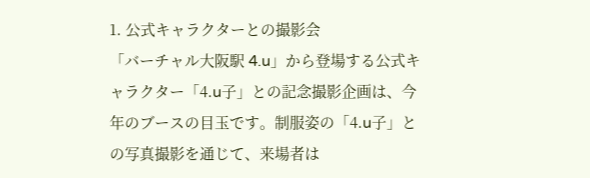1. 公式キャラクターとの撮影会
「バーチャル大阪駅 4.u」から登場する公式キャラクター「4.u子」との記念撮影企画は、今年のブースの目玉です。制服姿の「4.u子」との写真撮影を通じて、来場者は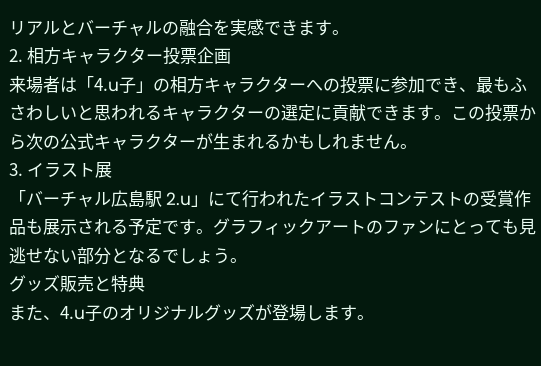リアルとバーチャルの融合を実感できます。
2. 相方キャラクター投票企画
来場者は「4.u子」の相方キャラクターへの投票に参加でき、最もふさわしいと思われるキャラクターの選定に貢献できます。この投票から次の公式キャラクターが生まれるかもしれません。
3. イラスト展
「バーチャル広島駅 2.u」にて行われたイラストコンテストの受賞作品も展示される予定です。グラフィックアートのファンにとっても見逃せない部分となるでしょう。
グッズ販売と特典
また、4.u子のオリジナルグッズが登場します。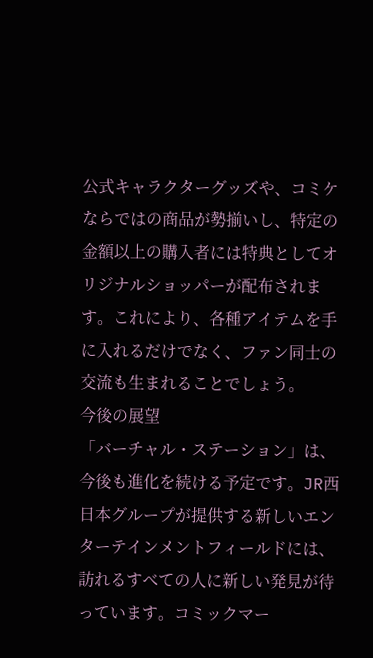公式キャラクターグッズや、コミケならではの商品が勢揃いし、特定の金額以上の購入者には特典としてオリジナルショッパーが配布されます。これにより、各種アイテムを手に入れるだけでなく、ファン同士の交流も生まれることでしょう。
今後の展望
「バーチャル・ステーション」は、今後も進化を続ける予定です。JR西日本グループが提供する新しいエンターテインメントフィールドには、訪れるすべての人に新しい発見が待っています。コミックマー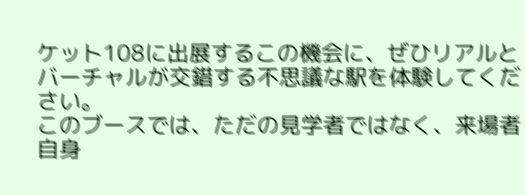ケット108に出展するこの機会に、ぜひリアルとバーチャルが交錯する不思議な駅を体験してください。
このブースでは、ただの見学者ではなく、来場者自身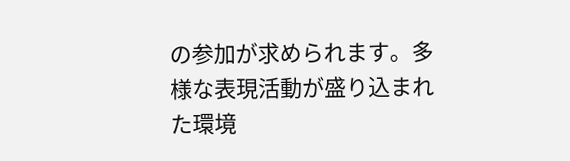の参加が求められます。多様な表現活動が盛り込まれた環境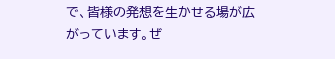で、皆様の発想を生かせる場が広がっています。ぜ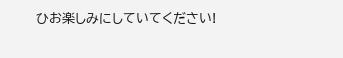ひお楽しみにしていてください!